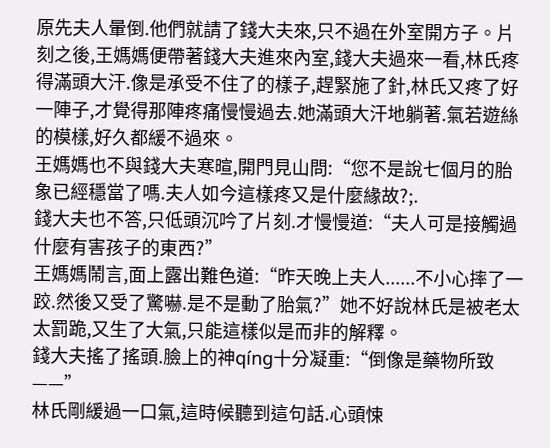原先夫人暈倒.他們就請了錢大夫來,只不過在外室開方子。片刻之後,王媽媽便帶著錢大夫進來內室,錢大夫過來一看,林氏疼得滿頭大汗.像是承受不住了的樣子,趕緊施了針,林氏又疼了好一陣子,才覺得那陣疼痛慢慢過去.她滿頭大汗地躺著.氣若遊絲的模樣,好久都緩不過來。
王媽媽也不與錢大夫寒暄,開門見山問:“您不是說七個月的胎象已經穩當了嗎.夫人如今這樣疼又是什麼緣故?;.
錢大夫也不答,只低頭沉吟了片刻.才慢慢道:“夫人可是接觸過什麼有害孩子的東西?”
王媽媽鬧言,面上露出難色道:“昨天晚上夫人......不小心摔了一跤.然後又受了驚嚇.是不是動了胎氣?”她不好說林氏是被老太太罰跪,又生了大氣,只能這樣似是而非的解釋。
錢大夫搖了搖頭.臉上的神qíng十分凝重:“倒像是藥物所致——”
林氏剛緩過一口氣,這時候聽到這句話.心頭悚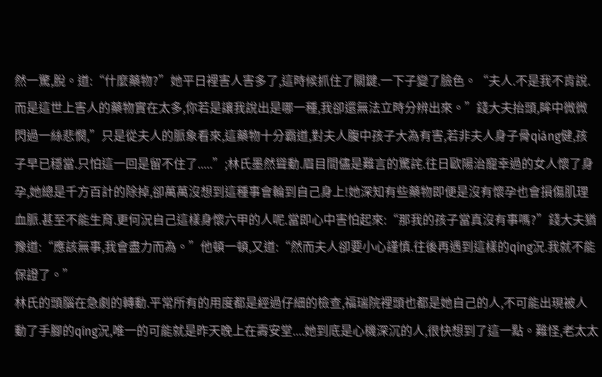然一驚,脫。道:“什麼藥物?”她平日裡害人害多了,這時候抓住了關鍵.一下子變了臉色。“夫人.不是我不肯說.而是這世上害人的藥物實在太多,你若是讓我說出是哪一種,我卻還無法立時分辨出來。”錢大夫抬頭,眸中微微閃過一絲悲憫,”只是從夫人的脈象看來,這藥物十分霸道,對夫人腹中孩子大為有害,若非夫人身子骨qiáng健,孩子早已穩當.只怕這一回是留不住了.....”;林氏墨然聳動.眉目間儘是難言的驚詫.往日歐陽治寵幸過的女人懷了身孕,她總是千方百計的除掉,卻萬萬沒想到這種事會輪到自己身上!她深知有些藥物即便是沒有懷孕也會損傷肌理血脈.甚至不能生育.更何況自己這樣身懷六甲的人呢.當即心中害怕起來:“那我的孩子當真沒有事嗎?”錢大夫猶豫道:“應該無事,我會盡力而為。”他頓一頓,又道:“然而夫人卻要小心謹慎.往後再遇到這樣的qíng況.我就不能保證了。”
林氏的頭腦在急劇的轉動.平常所有的用度都是經過仔細的檢查,福瑞院裡頭也都是她自己的人,不可能出現被人動了手腳的qíng況,唯一的可能就是昨天晚上在壽安堂....她到底是心機深沉的人,很快想到了這一點。難怪,老太太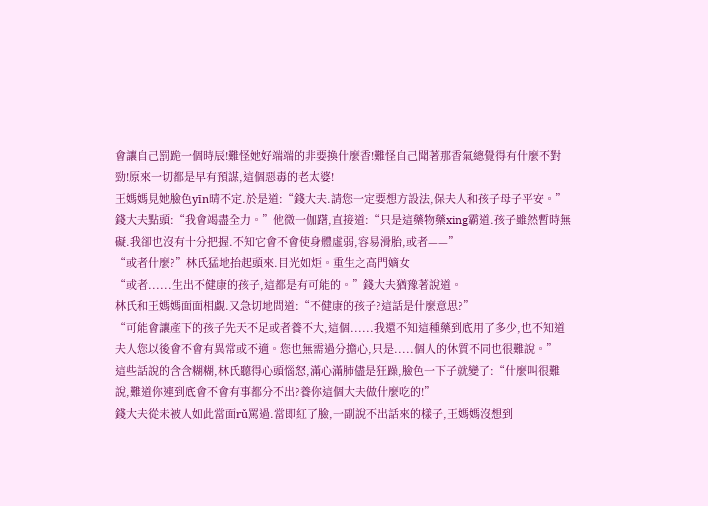會讓自己罰跪一個時辰!難怪她好端端的非要換什麼香!難怪自己聞著那香氣總覺得有什麼不對勁!原來一切都是早有預謀,這個惡毒的老太婆!
王媽媽見她臉色yīn晴不定.於是道:“錢大夫.請您一定要想方設法,保夫人和孩子母子平安。”
錢大夫點頭:“我會竭盡全力。”他微一伽躇,直接道:“只是這藥物藥xing霸道.孩子雖然暫時無礙.我卻也沒有十分把握.不知它會不會使身體虛弱,容易滑胎,或者——”
“或者什麼?”林氏猛地抬起頭來.目光如炬。重生之高門嫡女
“或者......生出不健康的孩子,這都是有可能的。”錢大夫猶豫著說道。
林氏和王媽媽面面相覷.又急切地問道:“不健康的孩子?這話是什麼意思?”
“可能會讓產下的孩子先天不足或者養不大,這個......我還不知這種藥到底用了多少,也不知道夫人您以後會不會有異常或不適。您也無需過分擔心,只是.....個人的休質不同也很難說。”
這些話說的含含糊糊,林氏聽得心頭惱怒,滿心滿肺儘是狂躁,臉色一下子就變了:“什麼叫很難說,難道你連到底會不會有事都分不出?養你這個大夫做什麼吃的!”
錢大夫從未被人如此當面rǔ罵過.當即紅了臉,一副說不出話來的樣子,王媽媽沒想到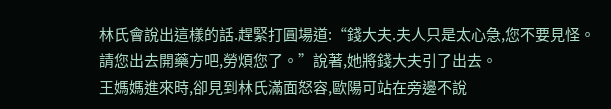林氏會說出這樣的話.趕緊打圓場道:“錢大夫.夫人只是太心急,您不要見怪。請您出去開藥方吧,勞煩您了。”說著,她將錢大夫引了出去。
王媽媽進來時,卻見到林氏滿面怒容,歐陽可站在旁邊不說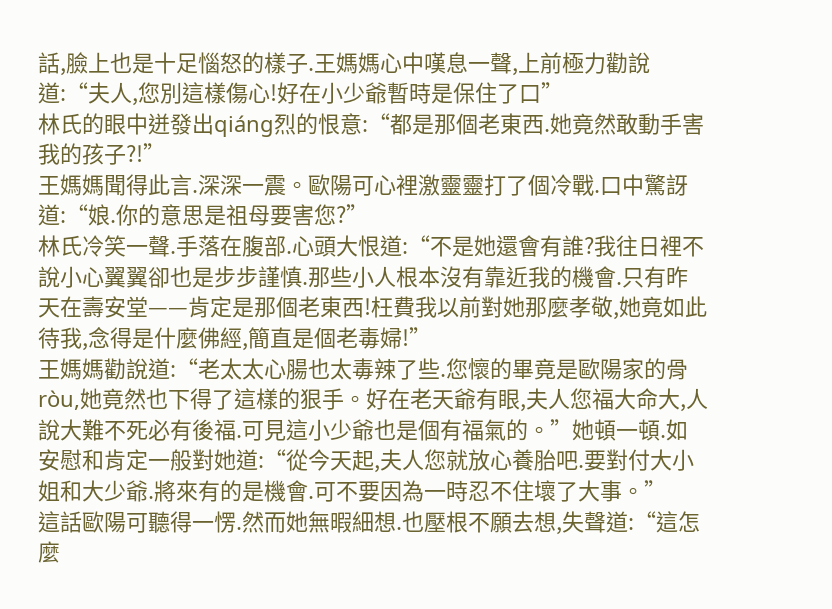話,臉上也是十足惱怒的樣子.王媽媽心中嘆息一聲,上前極力勸說道:“夫人,您別這樣傷心!好在小少爺暫時是保住了口”
林氏的眼中迸發出qiáng烈的恨意:“都是那個老東西.她竟然敢動手害我的孩子?!”
王媽媽聞得此言.深深一震。歐陽可心裡激靈靈打了個冷戰.口中驚訝道:“娘.你的意思是祖母要害您?”
林氏冷笑一聲.手落在腹部.心頭大恨道:“不是她還會有誰?我往日裡不說小心翼翼卻也是步步謹慎.那些小人根本沒有靠近我的機會.只有昨天在壽安堂——肯定是那個老東西!枉費我以前對她那麼孝敬,她竟如此待我,念得是什麼佛經,簡直是個老毒婦!”
王媽媽勸說道:“老太太心腸也太毒辣了些.您懷的畢竟是歐陽家的骨ròu,她竟然也下得了這樣的狠手。好在老天爺有眼,夫人您福大命大,人說大難不死必有後福.可見這小少爺也是個有福氣的。”她頓一頓.如安慰和肯定一般對她道:“從今天起,夫人您就放心養胎吧.要對付大小姐和大少爺.將來有的是機會.可不要因為一時忍不住壞了大事。”
這話歐陽可聽得一愣.然而她無暇細想.也壓根不願去想,失聲道:“這怎麼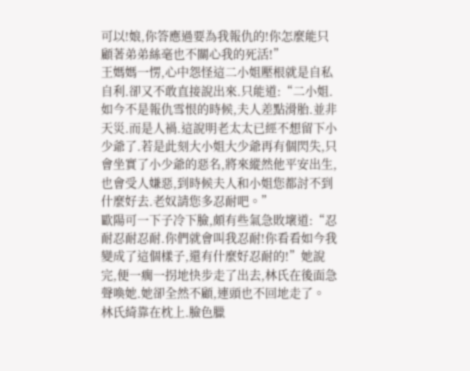可以!娘,你答應過要為我報仇的!你怎麼能只顧著弟弟絲毫也不關心我的死活!”
王媽媽一愣,心中怨怪這二小姐壓根就是自私自利.卻又不敢直接說出來.只能道:“二小姐.如今不是報仇雪恨的時候,夫人差點滑胎.並非天災.而是人禍.這說明老太太已經不想留下小少爺了.若是此刻大小姐大少爺再有個閃失,只會坐實了小少爺的惡名,將來縱然他平安出生,也會受人嫌惡,到時候夫人和小姐您都討不到什麼好去.老奴請您多忍耐吧。”
歐陽可一下子冷下臉,頗有些氣急敗壞道:“忍耐忍耐忍耐.你們就會叫我忍耐!你看看如今我變成了這個樣子,還有什麼好忍耐的!”她說完,便一瘸一拐地快步走了出去,林氏在後面急聲喚她.她卻全然不顧,連頭也不回地走了。
林氏綺靠在枕上.臉色臘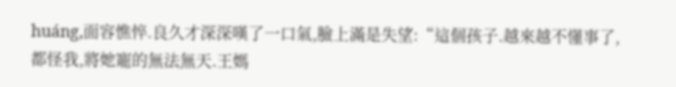huáng,面容憔悴.良久才深深嘆了一口氣,臉上滿是失望:“這個孩子.越來越不懂事了,都怪我,將她寵的無法無天.王媽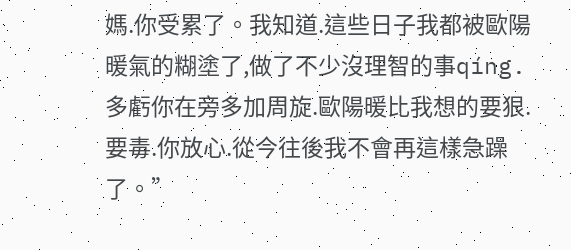媽.你受累了。我知道.這些日子我都被歐陽暖氣的糊塗了,做了不少沒理智的事qíng.多虧你在旁多加周旋.歐陽暖比我想的要狠.要毒.你放心.從今往後我不會再這樣急躁了。”